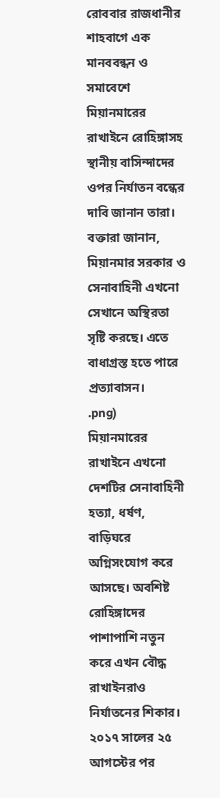রোববার রাজধানীর শাহবাগে এক মানববন্ধন ও সমাবেশে মিয়ানমারের রাখাইনে রোহিঙ্গাসহ স্থানীয় বাসিন্দাদের ওপর নির্যাতন বন্ধের দাবি জানান তারা।
বক্তারা জানান, মিয়ানমার সরকার ও সেনাবাহিনী এখনো সেখানে অস্থিরতা সৃষ্টি করছে। এতে বাধাগ্রস্ত হতে পারে প্রত্যাবাসন।
.png)
মিয়ানমারের রাখাইনে এখনো দেশটির সেনাবাহিনী হত্যা, ধর্ষণ, বাড়িঘরে অগ্নিসংযোগ করে আসছে। অবশিষ্ট রোহিঙ্গাদের পাশাপাশি নতুন করে এখন বৌদ্ধ রাখাইনরাও নির্যাতনের শিকার।
২০১৭ সালের ২৫ আগস্টের পর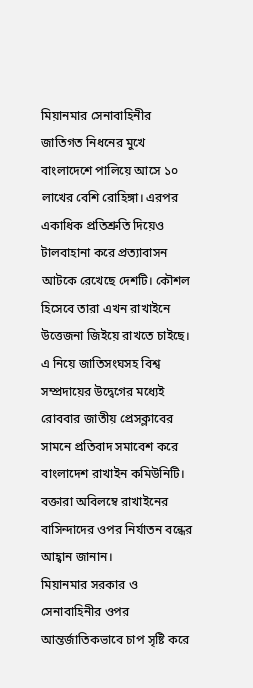মিয়ানমার সেনাবাহিনীর জাতিগত নিধনের মুখে বাংলাদেশে পালিয়ে আসে ১০ লাখের বেশি রোহিঙ্গা। এরপর একাধিক প্রতিশ্রুতি দিয়েও টালবাহানা করে প্রত্যাবাসন আটকে রেখেছে দেশটি। কৌশল হিসেবে তারা এখন রাখাইনে উত্তেজনা জিইয়ে রাখতে চাইছে। এ নিয়ে জাতিসংঘসহ বিশ্ব সম্প্রদায়ের উদ্বেগের মধ্যেই রোববার জাতীয় প্রেসক্লাবের সামনে প্রতিবাদ সমাবেশ করে বাংলাদেশ রাখাইন কমিউনিটি। বক্তারা অবিলম্বে রাখাইনের বাসিন্দাদের ওপর নির্যাতন বন্ধের আহ্বান জানান।
মিয়ানমার সরকার ও সেনাবাহিনীর ওপর আন্তর্জাতিকভাবে চাপ সৃষ্টি করে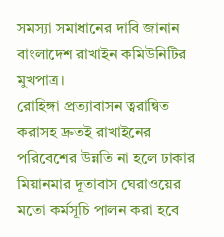সমস্যা সমাধানের দাবি জানান বাংলাদেশ রাখাইন কমিউনিটির মুখপাত্র।
রোহিঙ্গা প্রত্যাবাসন ত্বরান্বিত করাসহ দ্রুতই রাখাইনের পরিবেশের উন্নতি না হলে ঢাকার মিয়ানমার দূতাবাস ঘেরাওয়ের মতো কর্মসূচি পালন করা হবে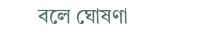বলে ঘোষণা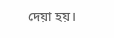দেয়া হয়।